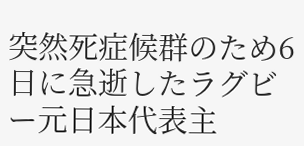突然死症候群のため6日に急逝したラグビー元日本代表主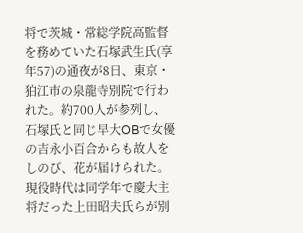将で茨城・常総学院高監督を務めていた石塚武生氏(享年57)の通夜が8日、東京・狛江市の泉龍寺別院で行われた。約700人が参列し、石塚氏と同じ早大OBで女優の吉永小百合からも故人をしのび、花が届けられた。現役時代は同学年で慶大主将だった上田昭夫氏らが別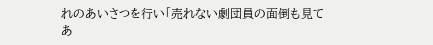れのあいさつを行い「売れない劇団員の面倒も見てあ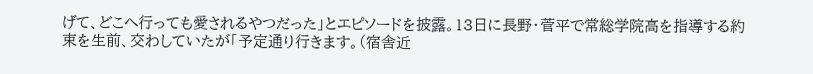げて、どこへ行っても愛されるやつだった」とエピソードを披露。13日に長野・菅平で常総学院高を指導する約束を生前、交わしていたが「予定通り行きます。(宿舎近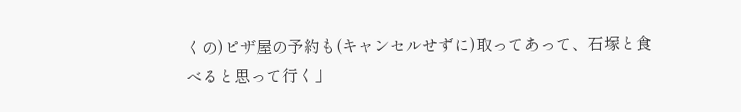くの)ピザ屋の予約も(キャンセルせずに)取ってあって、石塚と食べると思って行く」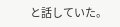と話していた。